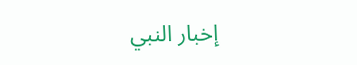إخبار النبي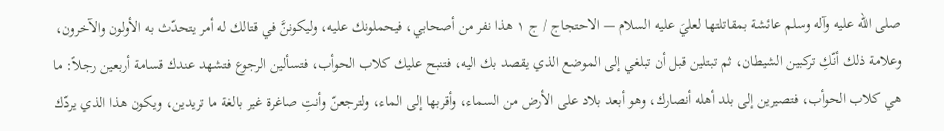صلى الله عليه وآله وسلم عائشة بمقاتلتها لعليَ عليه السلام — الاحتجاج / ج ١ هذا نفر من أصحابي، فيحملونك عليه، وليكوننَّ في قتالك له أمر يتحدّث به الأولون والآخرون، وعلامة ذلك أنّكِ تركبين الشيطان، ثم تبتلين قبل أن تبلغي إلى الموضع الذي يقصد بك اليه، فتنبح عليك كلاب الحوأب، فتسألين الرجوع فتشهد عندك قسامة أربعين رجلاً: ما هي كلاب الحوأب، فتصيرين إلى بلد أهله أنصارك، وهو أبعد بلاد على الأرض من السماء، وأقربها إلى الماء، ولترجعنّ وأنتِ صاغرة غير بالغة ما تريدين، ويكون هذا الذي يردّك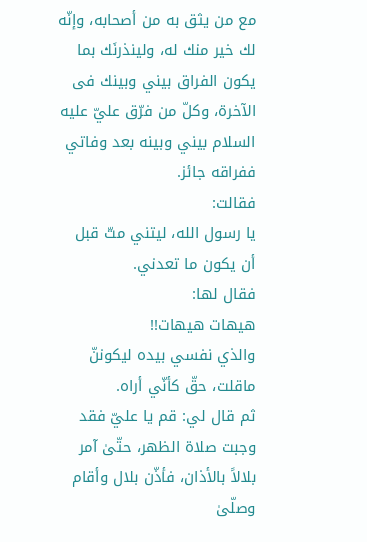مع من يثق به من أصحابه، وإنّه لك خير منك له، ولينذرنَك بما يكون الفراق بيني وبينك فى الآخرة، وكلّ من فرّق عليّ عليه السلام بيني وبينه بعد وفاتي ففراقه جائز.
فقالت:
يا رسول الله، ليتني متّ قبل أن يكون ما تعدني.
فقال لها:
هيهات هيهات!!
والذي نفسي بيده ليكوننّ ماقلت، حقّ كأنّي أراه.
ثم قال لي: قم يا عليّ فقد وجبت صلاة الظهر، حتّىٰ آمر بلالاً بالأذان، فأذّن بلال وأقام وصلّىٰ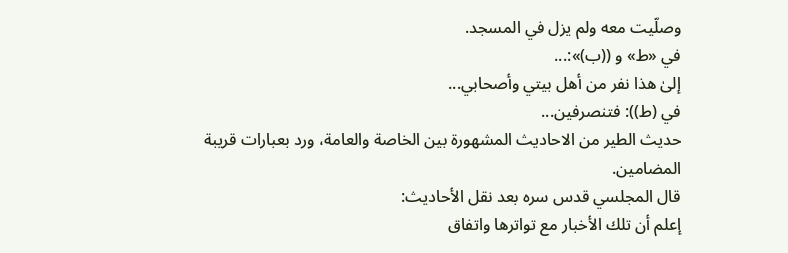وصلّيت معه ولم يزل في المسجد.
في «ط» و ((ب)»:...
إلىٰ هذا نفر من أهل بيتي وأصحابي...
في (ط)): فتنصرفين...
حديث الطير من الاحاديث المشهورة بين الخاصة والعامة، ورد بعبارات قريبة المضامين.
قال المجلسي قدس سره بعد نقل الأحاديث:
إعلم أن تلك الأخبار مع تواترها واتفاق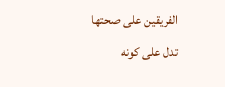الفريقين على صحتها تدل على كونه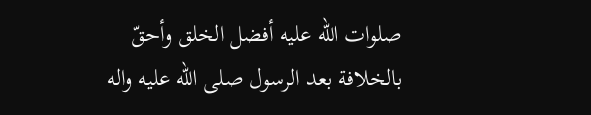صلوات اللّه عليه أفضل الخلق وأحقّ بالخلافة بعد الرسول صلى اللّه عليه واله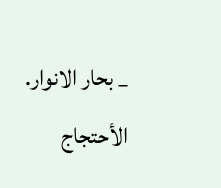_ بحار الانوار.
الأحتجاج